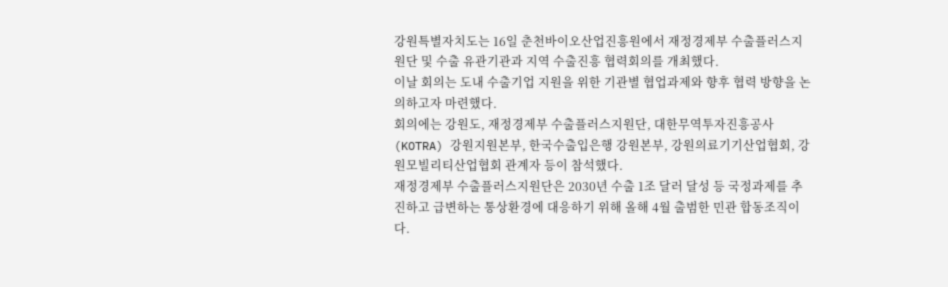강원특별자치도는 16일 춘천바이오산업진흥원에서 재정경제부 수출플러스지원단 및 수출 유관기관과 지역 수출진흥 협력회의를 개최했다.
이날 회의는 도내 수출기업 지원을 위한 기관별 협업과제와 향후 협력 방향을 논의하고자 마련했다.
회의에는 강원도, 재정경제부 수출플러스지원단, 대한무역투자진흥공사(KOTRA) 강원지원본부, 한국수출입은행 강원본부, 강원의료기기산업협회, 강원모빌리티산업협회 관계자 등이 참석했다.
재정경제부 수출플러스지원단은 2030년 수출 1조 달러 달성 등 국정과제를 추진하고 급변하는 통상환경에 대응하기 위해 올해 4월 출범한 민관 합동조직이다.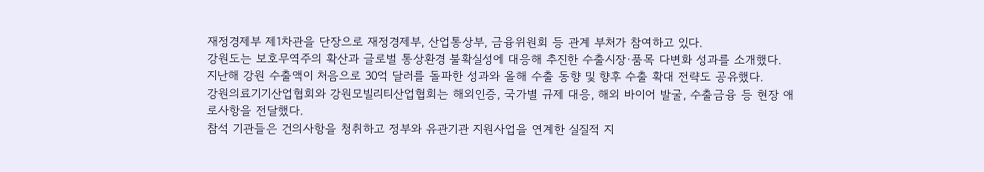재정경제부 제1차관을 단장으로 재정경제부, 산업통상부, 금융위원회 등 관계 부처가 참여하고 있다.
강원도는 보호무역주의 확산과 글로벌 통상환경 불확실성에 대응해 추진한 수출시장·품목 다변화 성과를 소개했다.
지난해 강원 수출액이 처음으로 30억 달러를 돌파한 성과와 올해 수출 동향 및 향후 수출 확대 전략도 공유했다.
강원의료기기산업협회와 강원모빌리티산업협회는 해외인증, 국가별 규제 대응, 해외 바이어 발굴, 수출금융 등 현장 애로사항을 전달했다.
참석 기관들은 건의사항을 청취하고 정부와 유관기관 지원사업을 연계한 실질적 지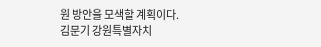원 방안을 모색할 계획이다.
김문기 강원특별자치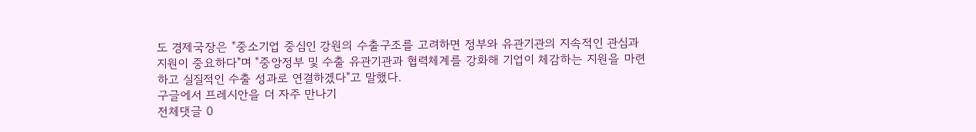도 경제국장은 "중소기업 중심인 강원의 수출구조를 고려하면 정부와 유관기관의 지속적인 관심과 지원이 중요하다"며 "중앙정부 및 수출 유관기관과 협력체계를 강화해 기업이 체감하는 지원을 마련하고 실질적인 수출 성과로 연결하겠다"고 말했다.
구글에서 프레시안을 더 자주 만나기
전체댓글 0